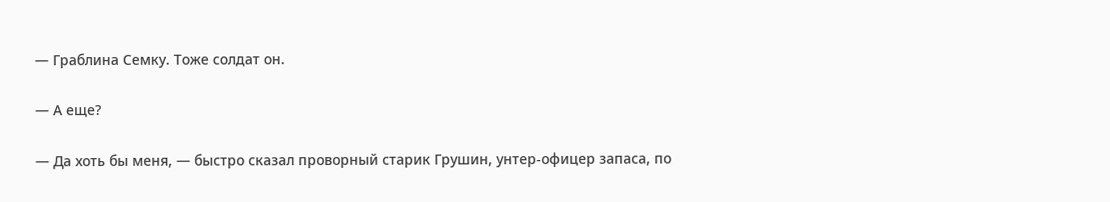— Граблина Семку. Тоже солдат он.

— А еще?

— Да хоть бы меня, — быстро сказал проворный старик Грушин, унтер-офицер запаса, по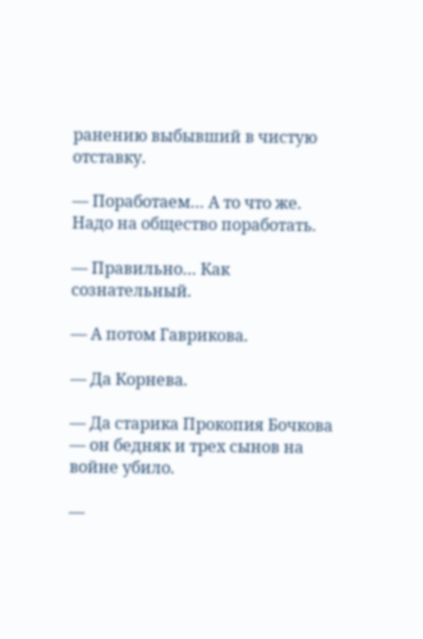ранению выбывший в чистую отставку.

— Поработаем… А то что же. Надо на общество поработать.

— Правильно… Как сознательный.

— А потом Гаврикова.

— Да Корнева.

— Да старика Прокопия Бочкова — он бедняк и трех сынов на войне убило.

—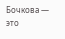Бочкова — это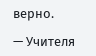верно.

— Учителя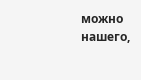можно нашего,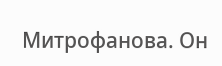Митрофанова. Он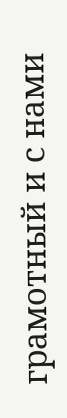грамотный и с нами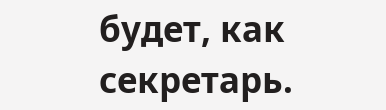будет, как секретарь.